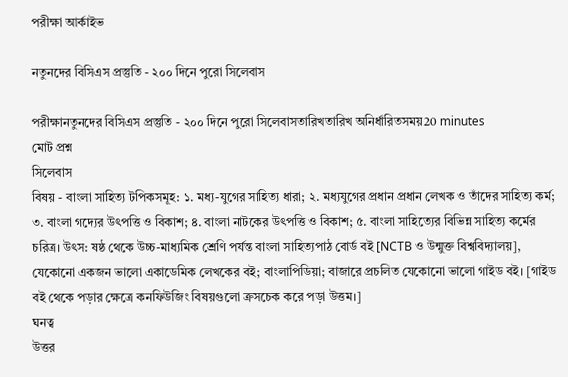পরীক্ষা আর্কাইভ

নতুনদের বিসিএস প্রস্তুতি - ২০০ দিনে পুরো সিলেবাস

পরীক্ষানতুনদের বিসিএস প্রস্তুতি - ২০০ দিনে পুরো সিলেবাসতারিখতারিখ অনির্ধারিতসময়20 minutes
মোট প্রশ্ন
সিলেবাস
বিষয় - বাংলা সাহিত্য টপিকসমূহ: ১. মধ্য-যুগের সাহিত্য ধারা; ২. মধ্যযুগের প্রধান প্রধান লেখক ও তাঁদের সাহিত্য কর্ম; ৩. বাংলা গদ্যের উৎপত্তি ও বিকাশ; ৪. বাংলা নাটকের উৎপত্তি ও বিকাশ; ৫. বাংলা সাহিত্যের বিভিন্ন সাহিত্য কর্মের চরিত্র। উৎস: ষষ্ঠ থেকে উচ্চ-মাধ্যমিক শ্রেণি পর্যন্ত বাংলা সাহিত্যপাঠ বোর্ড বই [NCTB ও উন্মুক্ত বিশ্ববিদ্যালয়], যেকোনো একজন ভালো একাডেমিক লেখকের বই; বাংলাপিডিয়া; বাজারে প্রচলিত যেকোনো ভালো গাইড বই। [গাইড বই থেকে পড়ার ক্ষেত্রে কনফিউজিং বিষয়গুলো ক্রসচেক করে পড়া উত্তম।]
ঘনত্ব
উত্তর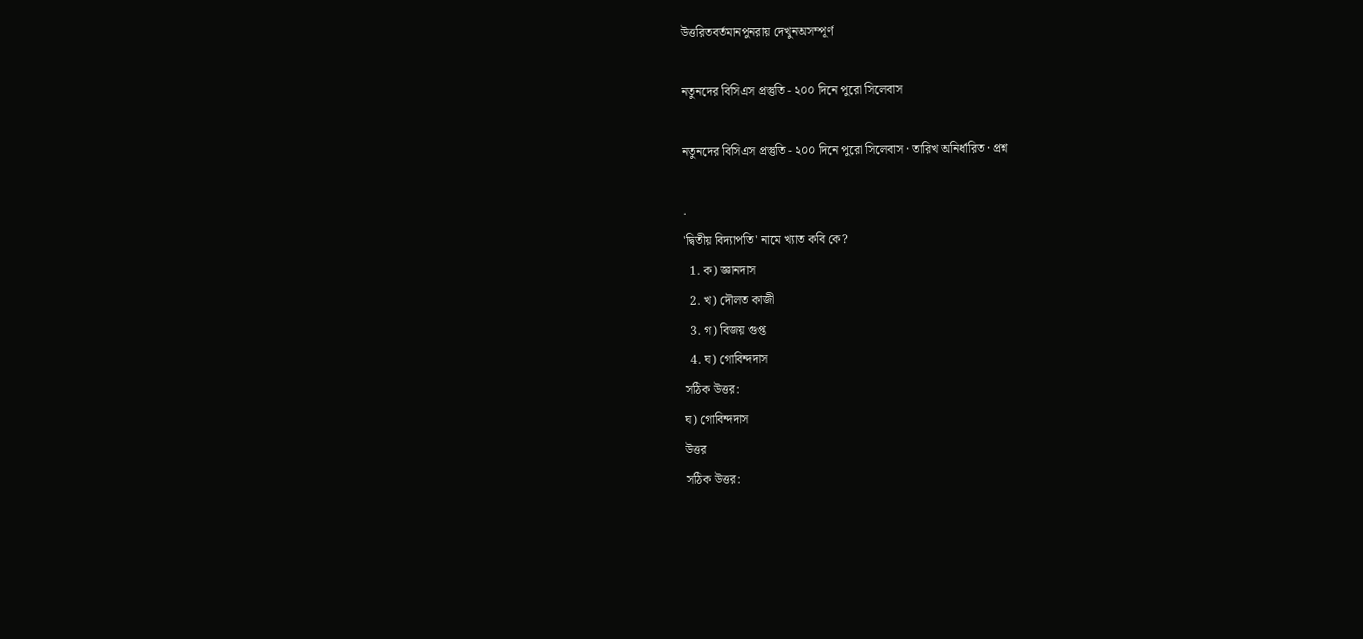উত্তরিতবর্তমানপুনরায় দেখুনঅসম্পূর্ণ

নতুনদের বিসিএস প্রস্তুতি - ২০০ দিনে পুরো সিলেবাস

নতুনদের বিসিএস প্রস্তুতি - ২০০ দিনে পুরো সিলেবাস · তারিখ অনির্ধারিত · প্রশ্ন

.
'দ্বিতীয় বিদ্যাপতি' নামে খ্যাত কবি কে?
  1. ক) জ্ঞানদাস
  2. খ) দৌলত কাজী
  3. গ) বিজয় গুপ্ত
  4. ঘ) গোবিন্দদাস
সঠিক উত্তর:
ঘ) গোবিন্দদাস
উত্তর
সঠিক উত্তর: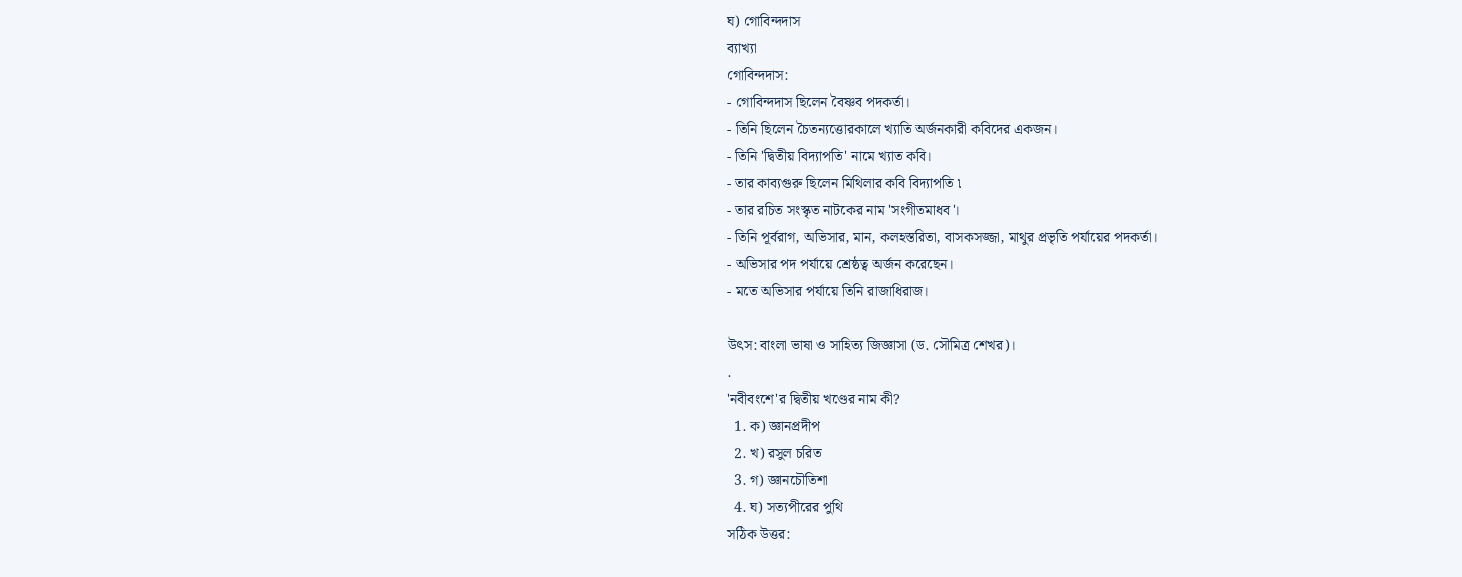ঘ) গোবিন্দদাস
ব্যাখ্যা
গোবিন্দদাস:
- গোবিন্দদাস ছিলেন বৈষ্ণব পদকর্তা।
- তিনি ছিলেন চৈতন্যত্তোরকালে খ্যাতি অর্জনকারী কবিদের একজন।
- তিনি 'দ্বিতীয় বিদ্যাপতি' নামে খ্যাত কবি।
- তার কাব্যগুরু ছিলেন মিথিলার কবি বিদ্যাপতি ৷
- তার রচিত সংস্কৃত নাটকের নাম 'সংগীতমাধব'।
- তিনি পূর্বরাগ, অভিসার, মান, কলহস্তরিতা, বাসকসজ্জা, মাথুর প্রভৃতি পর্যায়ের পদকর্তা।
- অভিসার পদ পর্যায়ে শ্রেষ্ঠত্ব অর্জন করেছেন।
- মতে অভিসার পর্যায়ে তিনি রাজাধিরাজ।

উৎস: বাংলা ভাষা ও সাহিত্য জিজ্ঞাসা (ড. সৌমিত্র শেখর)।
.
'নবীবংশে'র দ্বিতীয় খণ্ডের নাম কী?
  1. ক) জ্ঞানপ্রদীপ
  2. খ) রসুল চরিত
  3. গ) জ্ঞানচৌতিশা
  4. ঘ) সত্যপীরের পুথি
সঠিক উত্তর: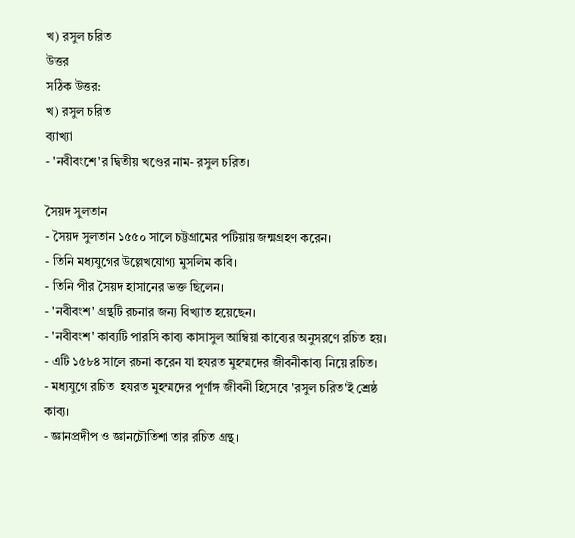খ) রসুল চরিত
উত্তর
সঠিক উত্তর:
খ) রসুল চরিত
ব্যাখ্যা
- 'নবীবংশে'র দ্বিতীয় খণ্ডের নাম- রসুল চরিত।

সৈয়দ সুলতান
- সৈয়দ সুলতান ১৫৫০ সালে চট্টগ্রামের পটিয়ায় জন্মগ্রহণ করেন।
- তিনি মধ্যযুগের উল্লেখযোগ্য মুসলিম কবি।
- তিনি পীর সৈয়দ হাসানের ভক্ত ছিলেন।
- 'নবীবংশ' গ্রন্থটি রচনার জন্য বিখ্যাত হয়েছেন।
- 'নবীবংশ' কাব্যটি পারসি কাব্য কাসাসুল আম্বিয়া কাব্যের অনুসরণে রচিত হয়।
- এটি ১৫৮৪ সালে রচনা করেন যা হযরত মুহম্মদের জীবনীকাব্য নিয়ে রচিত।
- মধ্যযুগে রচিত  হযরত মুহম্মদের পূর্ণাঙ্গ জীবনী হিসেবে 'রসুল চরিত'ই শ্রেষ্ঠ কাব্য।
- জ্ঞানপ্রদীপ ও জ্ঞানচৌতিশা তার রচিত গ্রন্থ।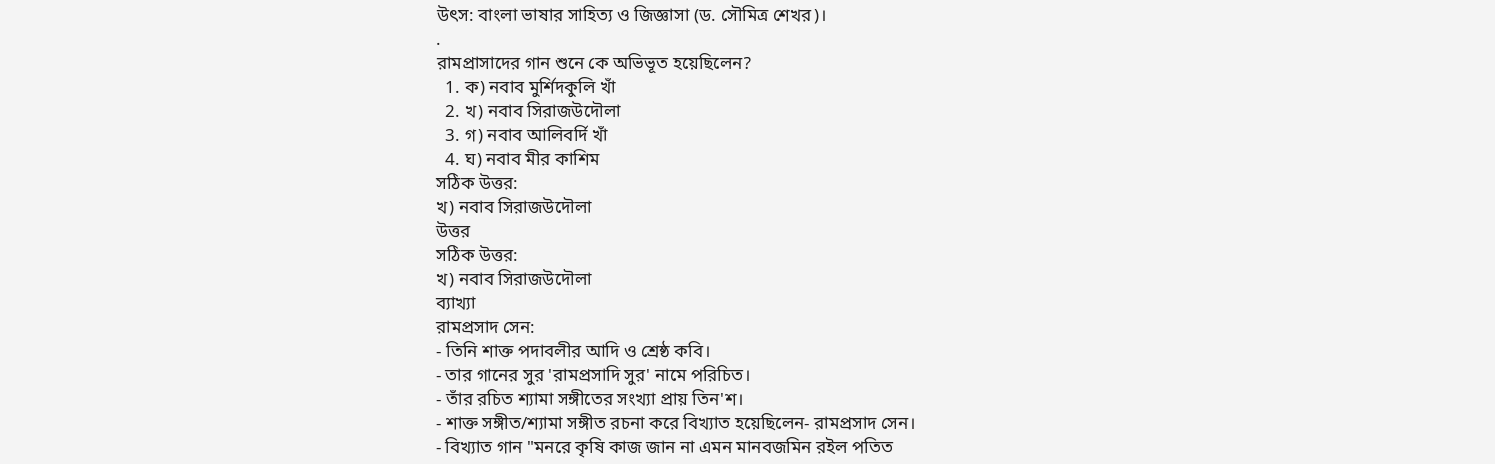উৎস: বাংলা ভাষার সাহিত্য ও জিজ্ঞাসা (ড. সৌমিত্র শেখর)।
.
রামপ্রাসাদের গান শুনে কে অভিভূত হয়েছিলেন?
  1. ক) নবাব মুর্শিদকুলি খাঁ
  2. খ) নবাব সিরাজউদৌলা
  3. গ) নবাব আলিবর্দি খাঁ
  4. ঘ) নবাব মীর কাশিম
সঠিক উত্তর:
খ) নবাব সিরাজউদৌলা
উত্তর
সঠিক উত্তর:
খ) নবাব সিরাজউদৌলা
ব্যাখ্যা
রামপ্রসাদ সেন:
- তিনি শাক্ত পদাবলীর আদি ও শ্রেষ্ঠ কবি।
- তার গানের সুর 'রামপ্রসাদি সুর' নামে পরিচিত।
- তাঁর রচিত শ্যামা সঙ্গীতের সংখ্যা প্রায় তিন'শ।
- শাক্ত সঙ্গীত/শ্যামা সঙ্গীত রচনা করে বিখ্যাত হয়েছিলেন- রামপ্রসাদ সেন।
- বিখ্যাত গান "মনরে কৃষি কাজ জান না এমন মানবজমিন রইল পতিত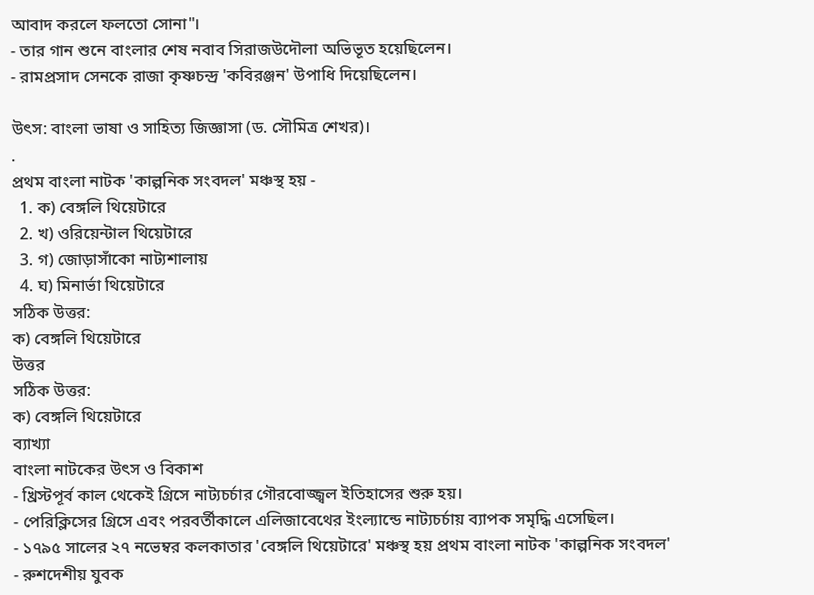আবাদ করলে ফলতো সোনা"।
- তার গান শুনে বাংলার শেষ নবাব সিরাজউদৌলা অভিভূত হয়েছিলেন।
- রামপ্রসাদ সেনকে রাজা কৃষ্ণচন্দ্র 'কবিরঞ্জন' উপাধি দিয়েছিলেন।

উৎস: বাংলা ভাষা ও সাহিত্য জিজ্ঞাসা (ড. সৌমিত্র শেখর)।
.
প্রথম বাংলা নাটক 'কাল্পনিক সংবদল' মঞ্চস্থ হয় -
  1. ক) বেঙ্গলি থিয়েটারে
  2. খ) ওরিয়েন্টাল থিয়েটারে
  3. গ) জোড়াসাঁকো নাট্যশালায়
  4. ঘ) মিনার্ভা থিয়েটারে
সঠিক উত্তর:
ক) বেঙ্গলি থিয়েটারে
উত্তর
সঠিক উত্তর:
ক) বেঙ্গলি থিয়েটারে
ব্যাখ্যা
বাংলা নাটকের উৎস ও বিকাশ
- খ্রিস্টপূর্ব কাল থেকেই গ্রিসে নাট্যচর্চার গৌরবোজ্জ্বল ইতিহাসের শুরু হয়।
- পেরিক্লিসের গ্রিসে এবং পরবর্তীকালে এলিজাবেথের ইংল্যান্ডে নাট্যচর্চায় ব্যাপক সমৃদ্ধি এসেছিল।
- ১৭৯৫ সালের ২৭ নভেম্বর কলকাতার 'বেঙ্গলি থিয়েটারে' মঞ্চস্থ হয় প্রথম বাংলা নাটক 'কাল্পনিক সংবদল'
- রুশদেশীয় যুবক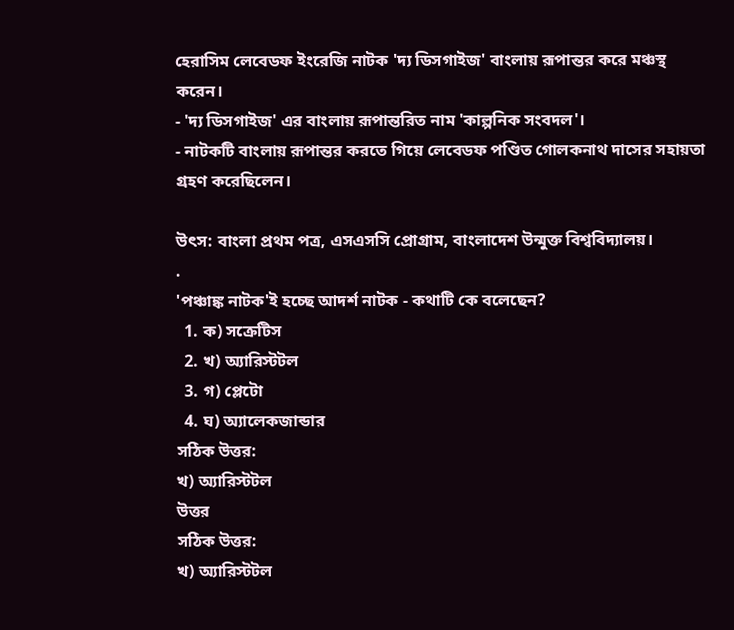হেরাসিম লেবেডফ ইংরেজি নাটক 'দ্য ডিসগাইজ' বাংলায় রূপান্তর করে মঞ্চস্থ করেন।
- 'দ্য ডিসগাইজ' এর বাংলায় রূপান্তরিত নাম 'কাল্পনিক সংবদল'।
- নাটকটি বাংলায় রূপান্তর করতে গিয়ে লেবেডফ পণ্ডিত গোলকনাথ দাসের সহায়তা গ্রহণ করেছিলেন।

উৎস: বাংলা প্রথম পত্র, এসএসসি প্রোগ্রাম, বাংলাদেশ উন্মুক্ত বিশ্ববিদ্যালয়।
.
'পঞ্চাঙ্ক নাটক'ই হচ্ছে আদর্শ নাটক - কথাটি কে বলেছেন?
  1. ক) সক্রেটিস
  2. খ) অ্যারিস্টটল
  3. গ) প্লেটো
  4. ঘ) অ্যালেকজান্ডার
সঠিক উত্তর:
খ) অ্যারিস্টটল
উত্তর
সঠিক উত্তর:
খ) অ্যারিস্টটল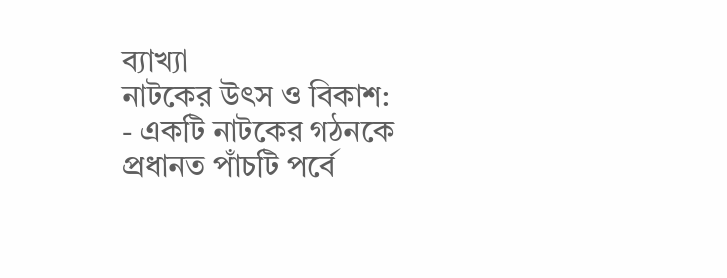ব্যাখ্যা
নাটকের উৎস ও বিকাশ:
- একটি নাটকের গঠনকে প্রধানত পাঁচটি পর্বে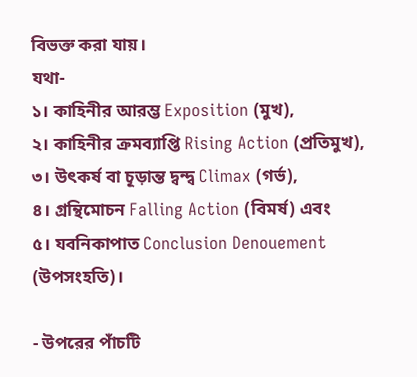বিভক্ত করা যায়।
যথা-
১। কাহিনীর আরম্ভ Exposition (মুখ),
২। কাহিনীর ক্রমব্যাপ্তি Rising Action (প্রতিমুখ),
৩। উৎকর্ষ বা চূড়ান্ত দ্বন্দ্ব Climax (গর্ভ),
৪। গ্রন্থিমোচন Falling Action (বিমর্ষ) এবং
৫। যবনিকাপাত Conclusion Denouement (উপসংহতি)।

- উপরের পাঁচটি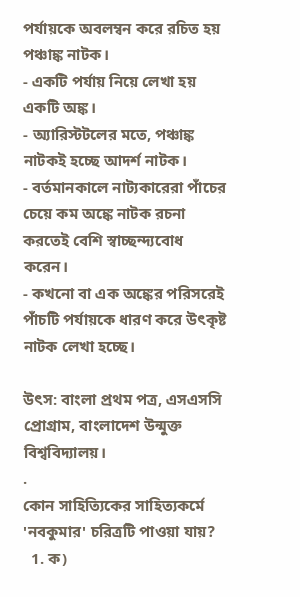পর্যায়কে অবলম্বন করে রচিত হয় পঞ্চাঙ্ক নাটক।
- একটি পর্যায় নিয়ে লেখা হয় একটি অঙ্ক।
- অ্যারিস্টটলের মতে, পঞ্চাঙ্ক নাটকই হচ্ছে আদর্শ নাটক।
- বর্তমানকালে নাট্যকারেরা পাঁচের চেয়ে কম অঙ্কে নাটক রচনা করতেই বেশি স্বাচ্ছন্দ্যবোধ করেন।
- কখনো বা এক অঙ্কের পরিসরেই পাঁচটি পর্যায়কে ধারণ করে উৎকৃষ্ট নাটক লেখা হচ্ছে।

উৎস: বাংলা প্রথম পত্র, এসএসসি প্রোগ্রাম, বাংলাদেশ উন্মুক্ত বিশ্ববিদ্যালয়।
.
কোন সাহিত্যিকের সাহিত্যকর্মে 'নবকুমার' চরিত্রটি পাওয়া যায়?
  1. ক)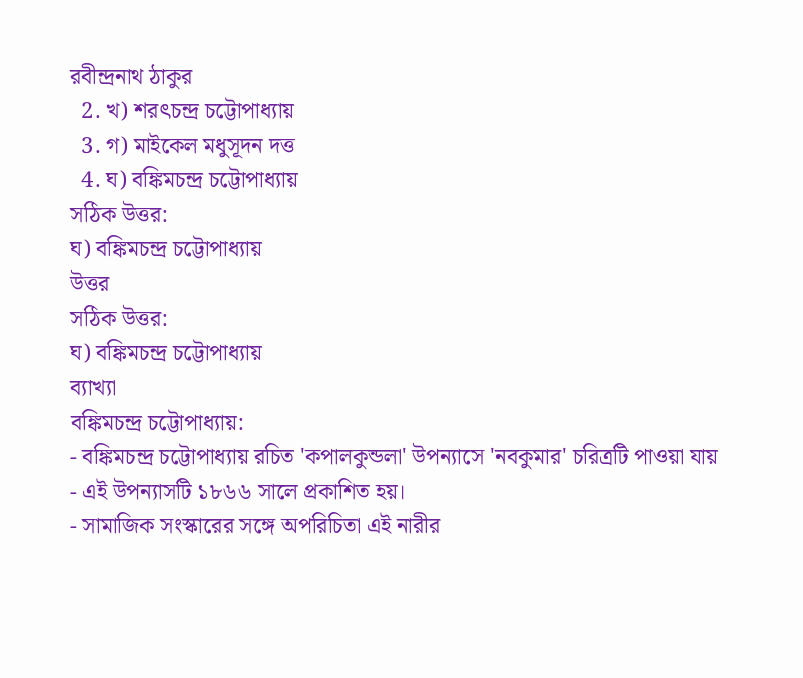রবীন্দ্রনাথ ঠাকুর
  2. খ) শরৎচন্দ্র চট্টোপাধ্যায়
  3. গ) মাইকেল মধুসূদন দত্ত
  4. ঘ) বঙ্কিমচন্দ্র চট্টোপাধ্যায়
সঠিক উত্তর:
ঘ) বঙ্কিমচন্দ্র চট্টোপাধ্যায়
উত্তর
সঠিক উত্তর:
ঘ) বঙ্কিমচন্দ্র চট্টোপাধ্যায়
ব্যাখ্যা
বঙ্কিমচন্দ্র চট্টোপাধ্যায়:
- বঙ্কিমচন্দ্র চট্টোপাধ্যায় রচিত 'কপালকুন্ডলা' উপন্যাসে 'নবকুমার' চরিত্রটি পাওয়া যায়
- এই উপন্যাসটি ১৮৬৬ সালে প্রকাশিত হয়।
- সামাজিক সংস্কারের সঙ্গে অপরিচিতা এই নারীর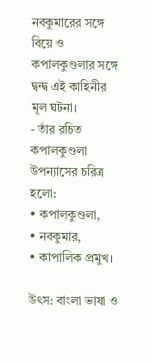নবকুমারের সঙ্গে বিয়ে ও কপালকুণ্ডলার সঙ্গে দ্বন্দ্ব এই কাহিনীর মূল ঘটনা।
- তাঁর রচিত কপালকুণ্ডলা উপন্যাসের চরিত্র হলো:
• কপালকুণ্ডলা,
• নবকুমার,
• কাপালিক প্রমুখ।

উৎস: বাংলা ভাষা ও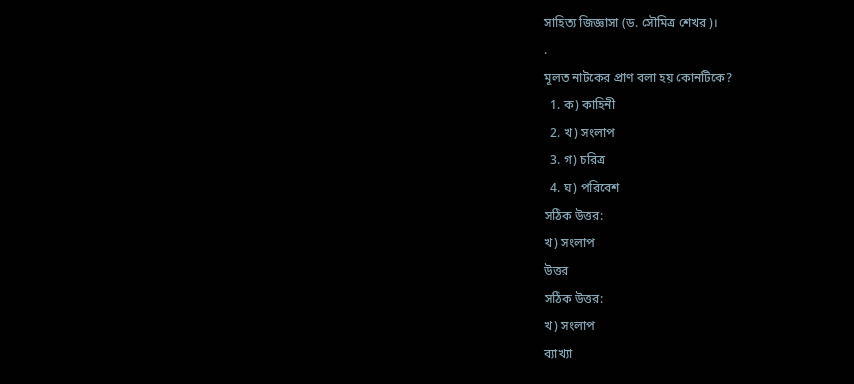সাহিত্য জিজ্ঞাসা (ড. সৌমিত্র শেখর)।
.
মূলত নাটকের প্রাণ বলা হয় কোনটিকে?
  1. ক) কাহিনী
  2. খ) সংলাপ
  3. গ) চরিত্র
  4. ঘ) পরিবেশ
সঠিক উত্তর:
খ) সংলাপ
উত্তর
সঠিক উত্তর:
খ) সংলাপ
ব্যাখ্যা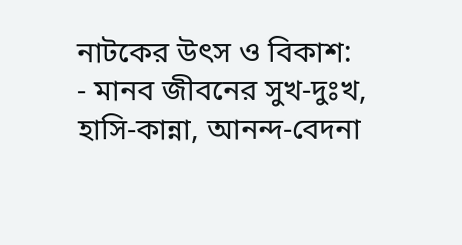নাটকের উৎস ও বিকাশ:
- মানব জীবনের সুখ-দুঃখ, হাসি-কান্না, আনন্দ-বেদনা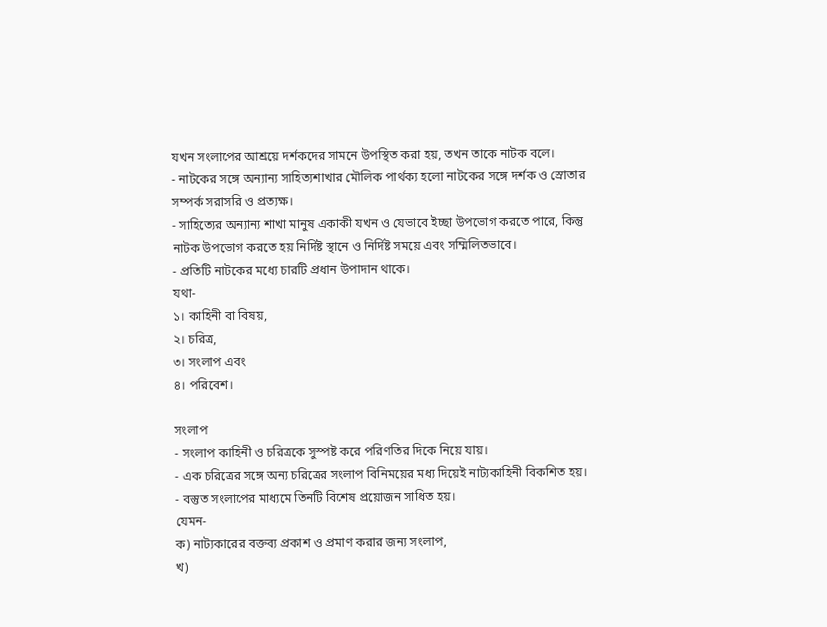যখন সংলাপের আশ্রয়ে দর্শকদের সামনে উপস্থিত করা হয়, তখন তাকে নাটক বলে।
- নাটকের সঙ্গে অন্যান্য সাহিত্যশাখার মৌলিক পার্থক্য হলো নাটকের সঙ্গে দর্শক ও স্রোতার সম্পর্ক সরাসরি ও প্রত্যক্ষ।
- সাহিত্যের অন্যান্য শাখা মানুষ একাকী যখন ও যেভাবে ইচ্ছা উপভোগ করতে পারে, কিন্তু নাটক উপভোগ করতে হয় নির্দিষ্ট স্থানে ও নির্দিষ্ট সময়ে এবং সম্মিলিতভাবে।
- প্রতিটি নাটকের মধ্যে চারটি প্রধান উপাদান থাকে।
যথা-
১। কাহিনী বা বিষয়,
২। চরিত্র,
৩। সংলাপ এবং
৪। পরিবেশ।

সংলাপ
- সংলাপ কাহিনী ও চরিত্রকে সুস্পষ্ট করে পরিণতির দিকে নিয়ে যায়।
- এক চরিত্রের সঙ্গে অন্য চরিত্রের সংলাপ বিনিময়ের মধ্য দিয়েই নাট্যকাহিনী বিকশিত হয়।
- বস্তুত সংলাপের মাধ্যমে তিনটি বিশেষ প্রয়োজন সাধিত হয়।
যেমন-
ক) নাট্যকারের বক্তব্য প্রকাশ ও প্রমাণ করার জন্য সংলাপ,
খ)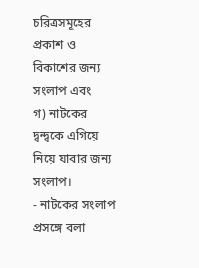চরিত্রসমূহের প্রকাশ ও বিকাশের জন্য সংলাপ এবং
গ) নাটকের দ্বন্দ্বকে এগিয়ে নিয়ে যাবার জন্য সংলাপ।
- নাটকের সংলাপ প্রসঙ্গে বলা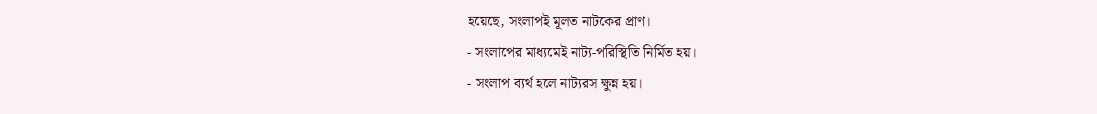হয়েছে, সংলাপই মূলত নাটকের প্রাণ।
- সংলাপের মাধ্যমেই নাট্য-পরিস্থিতি নির্মিত হয়।
- সংলাপ ব্যর্থ হলে নাট্যরস ক্ষুন্ন হয়।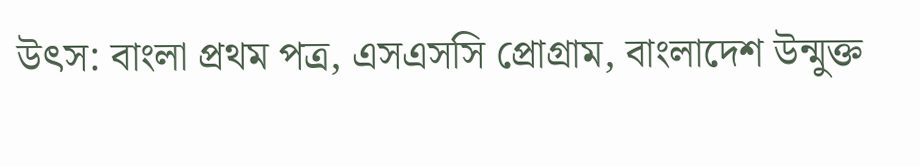উৎস: বাংলা প্রথম পত্র, এসএসসি প্রোগ্রাম, বাংলাদেশ উন্মুক্ত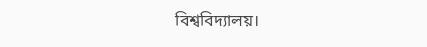বিশ্ববিদ্যালয়।